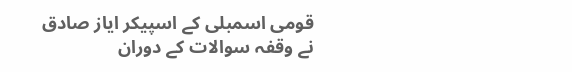قومی اسمبلی کے اسپیکر ایاز صادق نے وقفہ سوالات کے دوران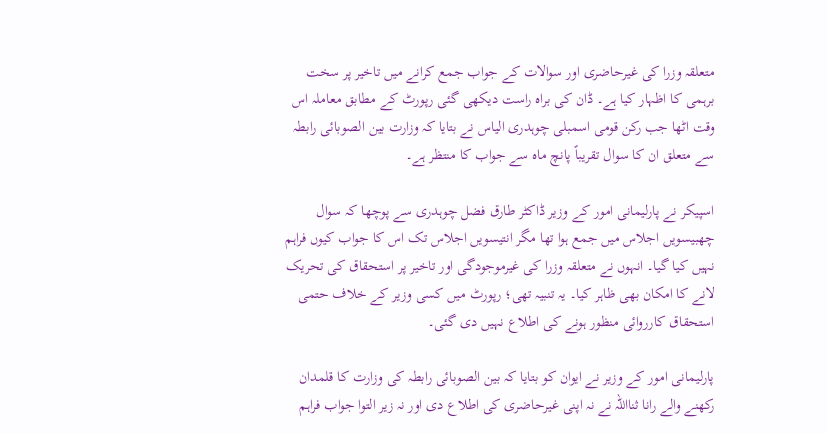متعلقہ وزرا کی غیرحاضری اور سوالات کے جواب جمع کرانے میں تاخیر پر سخت برہمی کا اظہار کیا ہے۔ ڈان کی براہ راست دیکھی گئی رپورٹ کے مطابق معاملہ اس وقت اٹھا جب رکن قومی اسمبلی چوہدری الیاس نے بتایا کہ وزارت بین الصوبائی رابطہ سے متعلق ان کا سوال تقریباً پانچ ماہ سے جواب کا منتظر ہے۔

اسپیکر نے پارلیمانی امور کے وزیر ڈاکٹر طارق فضل چوہدری سے پوچھا کہ سوال چھبیسویں اجلاس میں جمع ہوا تھا مگر انتیسویں اجلاس تک اس کا جواب کیوں فراہم نہیں کیا گیا۔ انہوں نے متعلقہ وزرا کی غیرموجودگی اور تاخیر پر استحقاق کی تحریک لانے کا امکان بھی ظاہر کیا۔ یہ تنبیہ تھی؛ رپورٹ میں کسی وزیر کے خلاف حتمی استحقاق کارروائی منظور ہونے کی اطلاع نہیں دی گئی۔

پارلیمانی امور کے وزیر نے ایوان کو بتایا کہ بین الصوبائی رابطہ کی وزارت کا قلمدان رکھنے والے رانا ثنااللہ نے نہ اپنی غیرحاضری کی اطلاع دی اور نہ زیر التوا جواب فراہم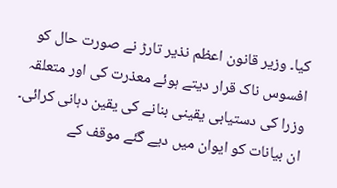کیا۔ وزیر قانون اعظم نذیر تارڑ نے صورت حال کو افسوس ناک قرار دیتے ہوئے معذرت کی اور متعلقہ وزرا کی دستیابی یقینی بنانے کی یقین دہانی کرائی۔ ان بیانات کو ایوان میں دیے گئے موقف کے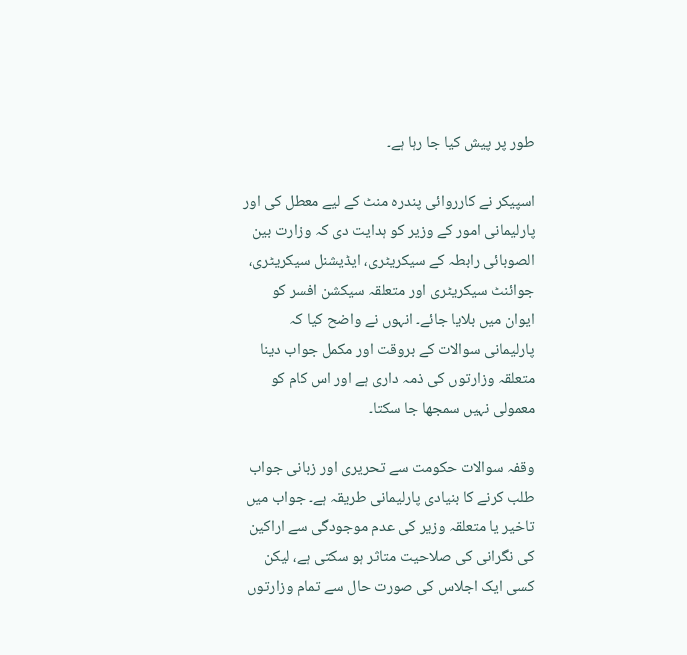طور پر پیش کیا جا رہا ہے۔

اسپیکر نے کارروائی پندرہ منٹ کے لیے معطل کی اور پارلیمانی امور کے وزیر کو ہدایت دی کہ وزارت بین الصوبائی رابطہ کے سیکریٹری، ایڈیشنل سیکریٹری، جوائنٹ سیکریٹری اور متعلقہ سیکشن افسر کو ایوان میں بلایا جائے۔ انہوں نے واضح کیا کہ پارلیمانی سوالات کے بروقت اور مکمل جواب دینا متعلقہ وزارتوں کی ذمہ داری ہے اور اس کام کو معمولی نہیں سمجھا جا سکتا۔

وقفہ سوالات حکومت سے تحریری اور زبانی جواب طلب کرنے کا بنیادی پارلیمانی طریقہ ہے۔ جواب میں تاخیر یا متعلقہ وزیر کی عدم موجودگی سے اراکین کی نگرانی کی صلاحیت متاثر ہو سکتی ہے، لیکن کسی ایک اجلاس کی صورت حال سے تمام وزارتوں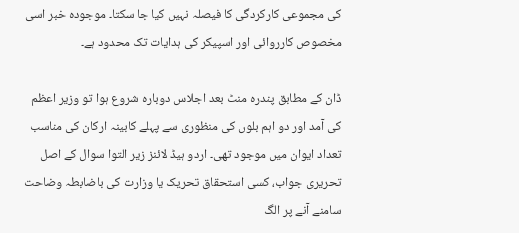کی مجموعی کارکردگی کا فیصلہ نہیں کیا جا سکتا۔ موجودہ خبر اسی مخصوص کارروائی اور اسپیکر کی ہدایات تک محدود ہے۔

ڈان کے مطابق پندرہ منٹ بعد اجلاس دوبارہ شروع ہوا تو وزیر اعظم کی آمد اور دو اہم بلوں کی منظوری سے پہلے کابینہ ارکان کی مناسب تعداد ایوان میں موجود تھی۔ اردو ہیڈ لائنز زیر التوا سوال کے اصل تحریری جواب، کسی استحقاق تحریک یا وزارت کی باضابطہ وضاحت سامنے آنے پر الگ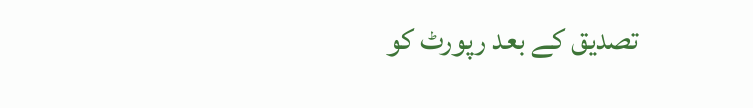تصدیق کے بعد رپورٹ کو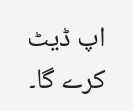اپ ڈیٹ کرے گا۔